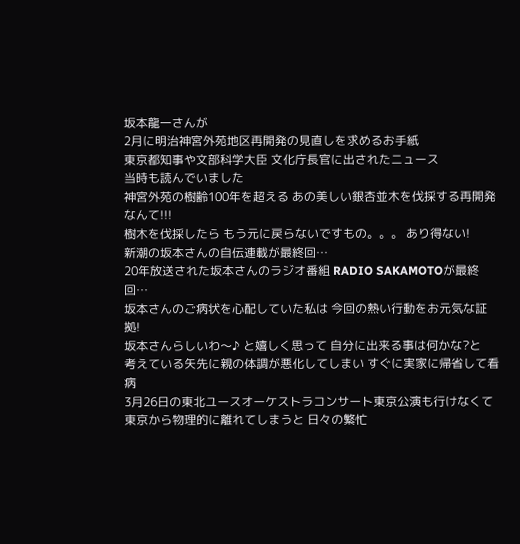坂本龍一さんが
2月に明治神宮外苑地区再開発の見直しを求めるお手紙
東京都知事や文部科学大臣 文化庁長官に出されたニュース
当時も読んでいました
神宮外苑の樹齢100年を超える あの美しい銀杏並木を伐採する再開発なんて!!!
樹木を伐採したら もう元に戻らないですもの。。。 あり得ない!
新潮の坂本さんの自伝連載が最終回…
20年放送された坂本さんのラジオ番組 RADIO SAKAMOTOが最終回…
坂本さんのご病状を心配していた私は 今回の熱い行動をお元気な証拠!
坂本さんらしいわ〜♪ と嬉しく思って 自分に出来る事は何かな?と
考えている矢先に親の体調が悪化してしまい すぐに実家に帰省して看病
3月26日の東北ユースオーケストラコンサート東京公演も行けなくて
東京から物理的に離れてしまうと 日々の繁忙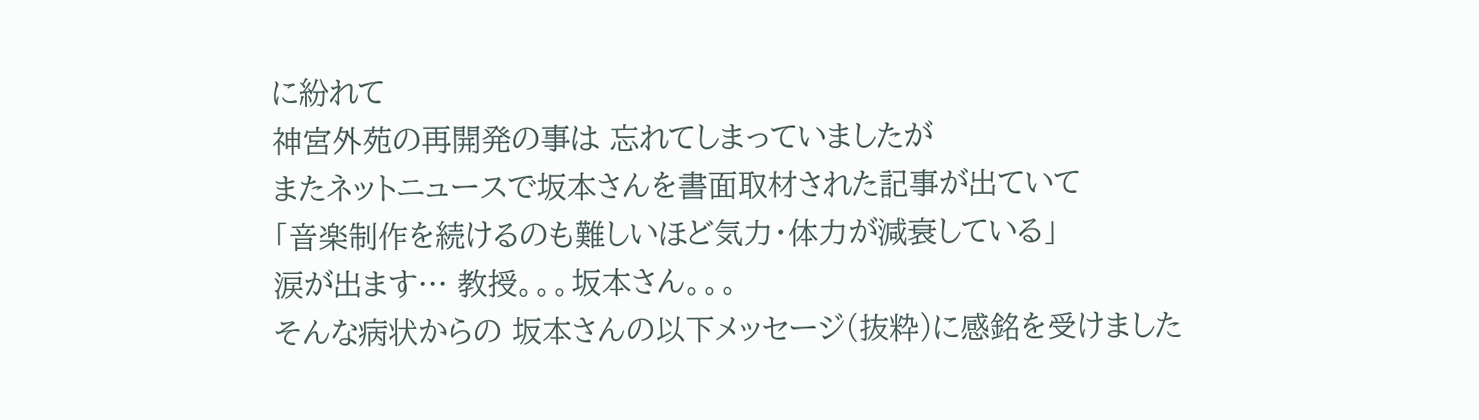に紛れて
神宮外苑の再開発の事は 忘れてしまっていましたが
またネットニュースで坂本さんを書面取材された記事が出ていて
「音楽制作を続けるのも難しいほど気力・体力が減衰している」
涙が出ます… 教授。。。坂本さん。。。
そんな病状からの 坂本さんの以下メッセージ(抜粋)に感銘を受けました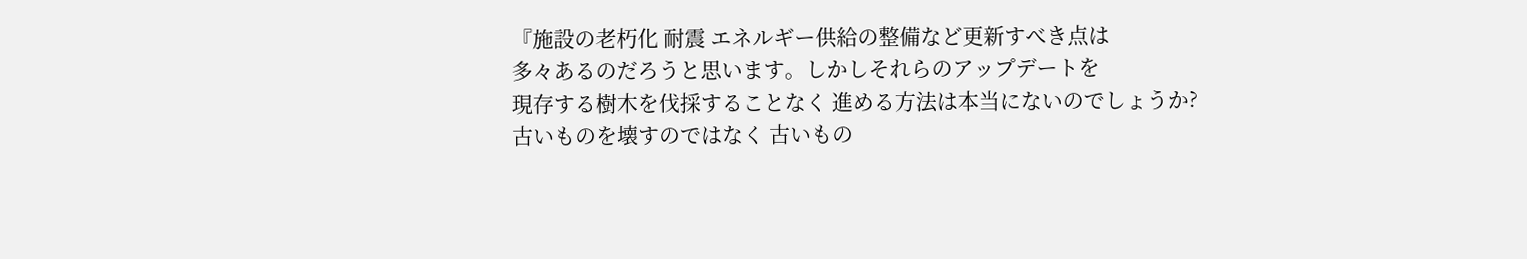『施設の老朽化 耐震 エネルギー供給の整備など更新すべき点は
多々あるのだろうと思います。しかしそれらのアップデートを
現存する樹木を伐採することなく 進める方法は本当にないのでしょうか?
古いものを壊すのではなく 古いもの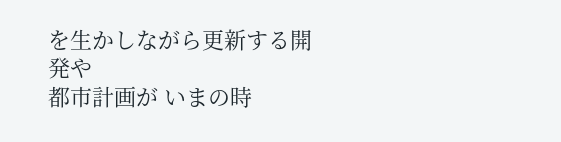を生かしながら更新する開発や
都市計画が いまの時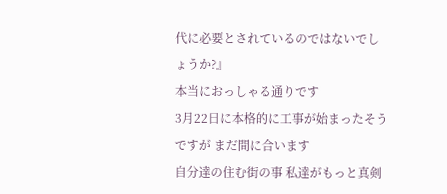代に必要とされているのではないでしょうか?』
本当におっしゃる通りです
3月22日に本格的に工事が始まったそうですが まだ間に合います
自分達の住む街の事 私達がもっと真剣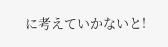に考えていかないと!